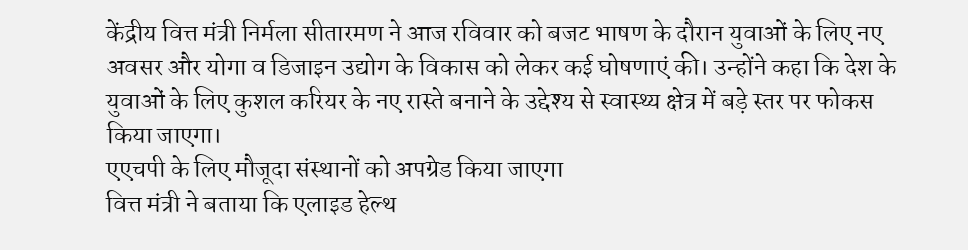केंद्रीय वित्त मंत्री निर्मला सीतारमण ने आज रविवार को बजट भाषण के दौरान युवाओं के लिए नए अवसर और योगा व डिजाइन उद्योग के विकास को लेकर कई घोषणाएं की। उन्होंने कहा कि देश के युवाओं के लिए कुशल करियर के नए रास्ते बनाने के उद्देश्य से स्वास्थ्य क्षेत्र में बड़े स्तर पर फोकस किया जाएगा।
एएचपी के लिए मौजूदा संस्थानों को अपग्रेड किया जाएगा
वित्त मंत्री ने बताया कि एलाइड हेल्थ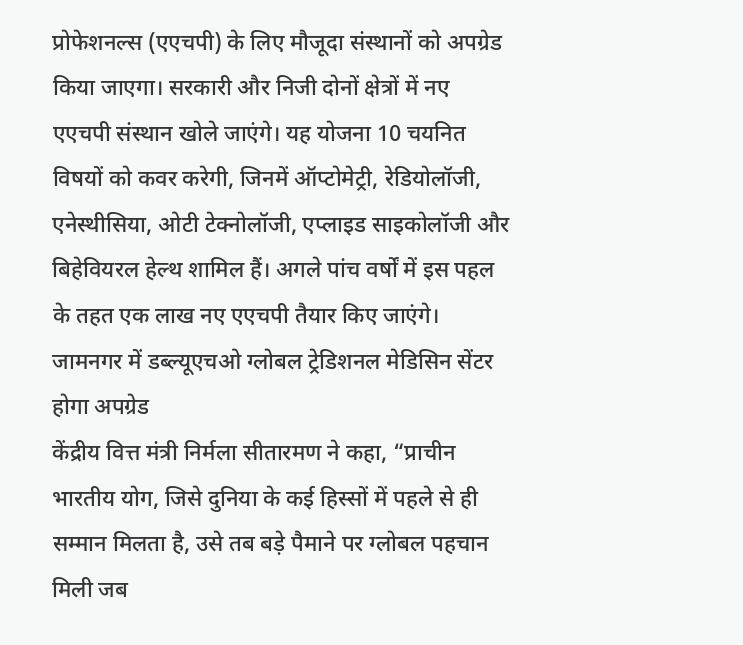प्रोफेशनल्स (एएचपी) के लिए मौजूदा संस्थानों को अपग्रेड किया जाएगा। सरकारी और निजी दोनों क्षेत्रों में नए एएचपी संस्थान खोले जाएंगे। यह योजना 10 चयनित विषयों को कवर करेगी, जिनमें ऑप्टोमेट्री, रेडियोलॉजी, एनेस्थीसिया, ओटी टेक्नोलॉजी, एप्लाइड साइकोलॉजी और बिहेवियरल हेल्थ शामिल हैं। अगले पांच वर्षों में इस पहल के तहत एक लाख नए एएचपी तैयार किए जाएंगे।
जामनगर में डब्ल्यूएचओ ग्लोबल ट्रेडिशनल मेडिसिन सेंटर होगा अपग्रेड
केंद्रीय वित्त मंत्री निर्मला सीतारमण ने कहा, “प्राचीन भारतीय योग, जिसे दुनिया के कई हिस्सों में पहले से ही सम्मान मिलता है, उसे तब बड़े पैमाने पर ग्लोबल पहचान मिली जब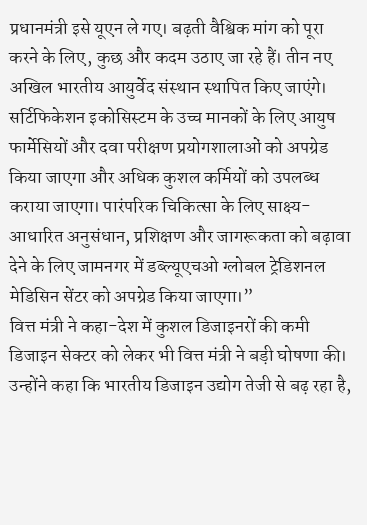प्रधानमंत्री इसे यूएन ले गए। बढ़ती वैश्विक मांग को पूरा करने के लिए, कुछ और कदम उठाए जा रहे हैं। तीन नए अखिल भारतीय आयुर्वेद संस्थान स्थापित किए जाएंगे। सर्टिफिकेशन इकोसिस्टम के उच्च मानकों के लिए आयुष फार्मेसियों और दवा परीक्षण प्रयोगशालाओं को अपग्रेड किया जाएगा और अधिक कुशल कर्मियों को उपलब्ध कराया जाएगा। पारंपरिक चिकित्सा के लिए साक्ष्य-आधारित अनुसंधान, प्रशिक्षण और जागरूकता को बढ़ावा देने के लिए जामनगर में डब्ल्यूएचओ ग्लोबल ट्रेडिशनल मेडिसिन सेंटर को अपग्रेड किया जाएगा।”
वित्त मंत्री ने कहा-देश में कुशल डिजाइनरों की कमी
डिजाइन सेक्टर को लेकर भी वित्त मंत्री ने बड़ी घोषणा की। उन्होंने कहा कि भारतीय डिजाइन उद्योग तेजी से बढ़ रहा है,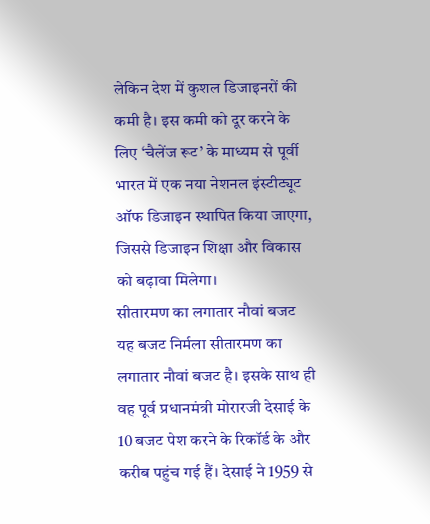लेकिन देश में कुशल डिजाइनरों की कमी है। इस कमी को दूर करने के लिए ‘चैलेंज रूट’ के माध्यम से पूर्वी भारत में एक नया नेशनल इंस्टीट्यूट ऑफ डिजाइन स्थापित किया जाएगा, जिससे डिजाइन शिक्षा और विकास को बढ़ावा मिलेगा।
सीतारमण का लगातार नौवां बजट
यह बजट निर्मला सीतारमण का लगातार नौवां बजट है। इसके साथ ही वह पूर्व प्रधानमंत्री मोरारजी देसाई के 10 बजट पेश करने के रिकॉर्ड के और करीब पहुंच गई हैं। देसाई ने 1959 से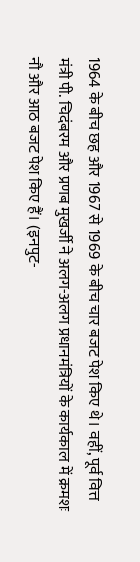1964 के बीच छह और 1967 से 1969 के बीच चार बजट पेश किए थे। वहीं, पूर्व वित्त मंत्री पी. चिदंबरम और प्रणब मुखर्जी ने अलग-अलग प्रधानमंत्रियों के कार्यकाल में क्रमशः नौ और आठ बजट पेश किए हैं। (इनपुट-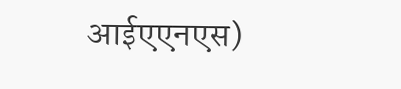आईएएनएस)